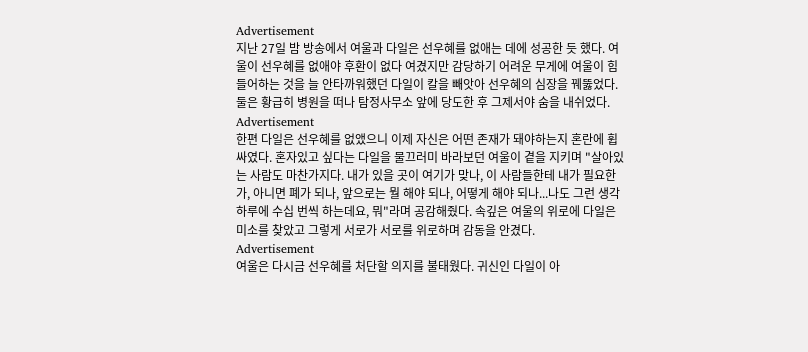Advertisement
지난 27일 밤 방송에서 여울과 다일은 선우혜를 없애는 데에 성공한 듯 했다. 여울이 선우혜를 없애야 후환이 없다 여겼지만 감당하기 어려운 무게에 여울이 힘들어하는 것을 늘 안타까워했던 다일이 칼을 빼앗아 선우혜의 심장을 꿰뚫었다. 둘은 황급히 병원을 떠나 탐정사무소 앞에 당도한 후 그제서야 숨을 내쉬었다.
Advertisement
한편 다일은 선우혜를 없앴으니 이제 자신은 어떤 존재가 돼야하는지 혼란에 휩싸였다. 혼자있고 싶다는 다일을 물끄러미 바라보던 여울이 곁을 지키며 "살아있는 사람도 마찬가지다. 내가 있을 곳이 여기가 맞나, 이 사람들한테 내가 필요한가, 아니면 폐가 되나, 앞으로는 뭘 해야 되나, 어떻게 해야 되나...나도 그런 생각 하루에 수십 번씩 하는데요, 뭐"라며 공감해줬다. 속깊은 여울의 위로에 다일은 미소를 찾았고 그렇게 서로가 서로를 위로하며 감동을 안겼다.
Advertisement
여울은 다시금 선우혜를 처단할 의지를 불태웠다. 귀신인 다일이 아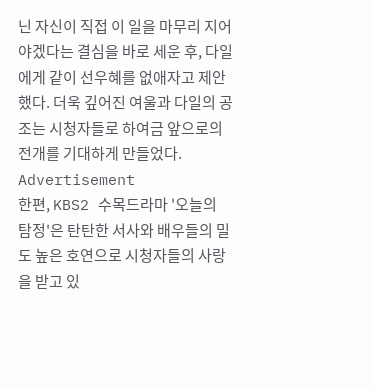닌 자신이 직접 이 일을 마무리 지어야겠다는 결심을 바로 세운 후, 다일에게 같이 선우혜를 없애자고 제안했다. 더욱 깊어진 여울과 다일의 공조는 시청자들로 하여금 앞으로의 전개를 기대하게 만들었다.
Advertisement
한편, KBS2 수목드라마 '오늘의 탐정'은 탄탄한 서사와 배우들의 밀도 높은 호연으로 시청자들의 사랑을 받고 있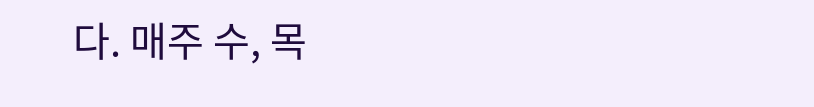다. 매주 수, 목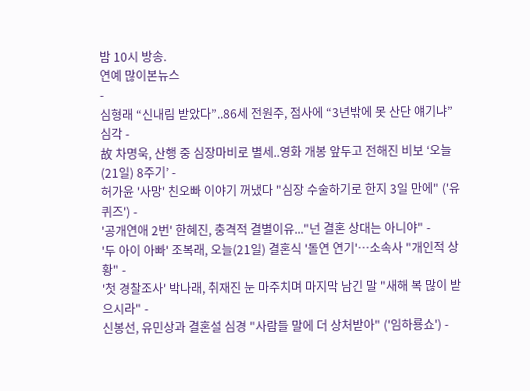밤 10시 방송.
연예 많이본뉴스
-
심형래 “신내림 받았다”..86세 전원주, 점사에 “3년밖에 못 산단 얘기냐” 심각 -
故 차명욱, 산행 중 심장마비로 별세..영화 개봉 앞두고 전해진 비보 ‘오늘(21일) 8주기’ -
허가윤 '사망' 친오빠 이야기 꺼냈다 "심장 수술하기로 한지 3일 만에" ('유퀴즈') -
'공개연애 2번' 한혜진, 충격적 결별이유..."넌 결혼 상대는 아니야" -
'두 아이 아빠' 조복래, 오늘(21일) 결혼식 '돌연 연기'…소속사 "개인적 상황" -
'첫 경찰조사' 박나래, 취재진 눈 마주치며 마지막 남긴 말 "새해 복 많이 받으시라" -
신봉선, 유민상과 결혼설 심경 "사람들 말에 더 상처받아" ('임하룡쇼') -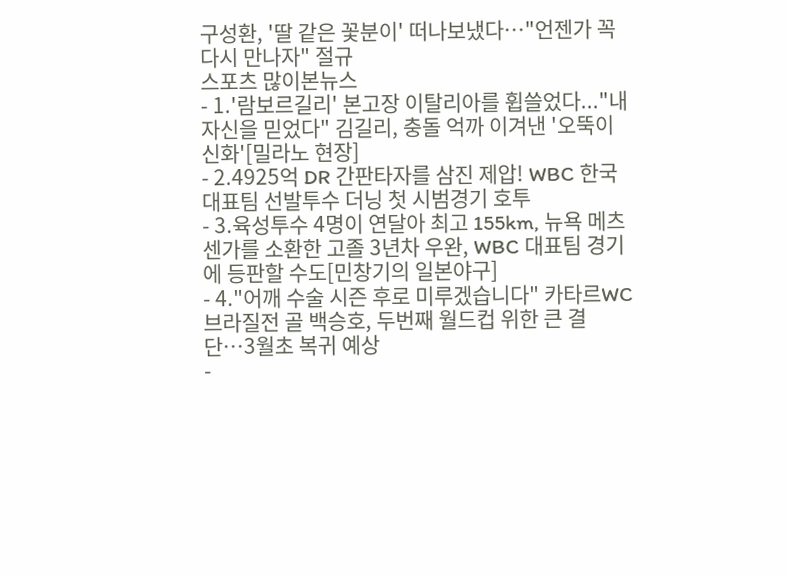구성환, '딸 같은 꽃분이' 떠나보냈다…"언젠가 꼭 다시 만나자" 절규
스포츠 많이본뉴스
- 1.'람보르길리' 본고장 이탈리아를 휩쓸었다..."내 자신을 믿었다" 김길리, 충돌 억까 이겨낸 '오뚝이 신화'[밀라노 현장]
- 2.4925억 DR 간판타자를 삼진 제압! WBC 한국 대표팀 선발투수 더닝 첫 시범경기 호투
- 3.육성투수 4명이 연달아 최고 155km, 뉴욕 메츠 센가를 소환한 고졸 3년차 우완, WBC 대표팀 경기에 등판할 수도[민창기의 일본야구]
- 4."어깨 수술 시즌 후로 미루겠습니다" 카타르WC 브라질전 골 백승호, 두번째 월드컵 위한 큰 결단…3월초 복귀 예상
-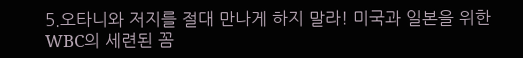5.오타니와 저지를 절대 만나게 하지 말라! 미국과 일본을 위한 WBC의 세련된 꼼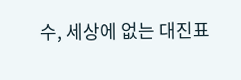수, 세상에 없는 대진표